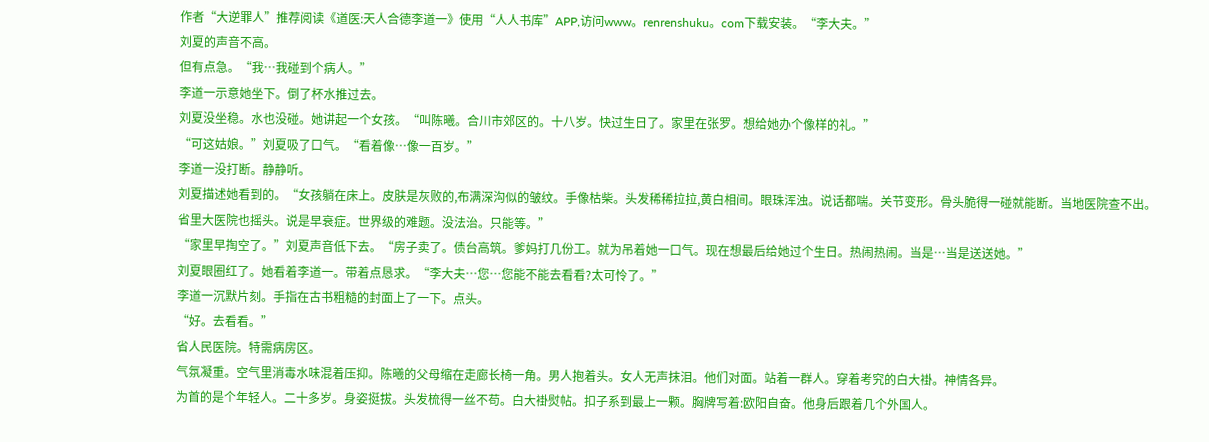作者“大逆罪人”推荐阅读《道医:天人合德李道一》使用“人人书库”APP,访问www。renrenshuku。com下载安装。“李大夫。”
刘夏的声音不高。
但有点急。“我…我碰到个病人。”
李道一示意她坐下。倒了杯水推过去。
刘夏没坐稳。水也没碰。她讲起一个女孩。“叫陈曦。合川市郊区的。十八岁。快过生日了。家里在张罗。想给她办个像样的礼。”
“可这姑娘。”刘夏吸了口气。“看着像…像一百岁。”
李道一没打断。静静听。
刘夏描述她看到的。“女孩躺在床上。皮肤是灰败的,布满深沟似的皱纹。手像枯柴。头发稀稀拉拉,黄白相间。眼珠浑浊。说话都喘。关节变形。骨头脆得一碰就能断。当地医院查不出。省里大医院也摇头。说是早衰症。世界级的难题。没法治。只能等。”
“家里早掏空了。”刘夏声音低下去。“房子卖了。债台高筑。爹妈打几份工。就为吊着她一口气。现在想最后给她过个生日。热闹热闹。当是…当是送送她。”
刘夏眼圈红了。她看着李道一。带着点恳求。“李大夫…您…您能不能去看看?太可怜了。”
李道一沉默片刻。手指在古书粗糙的封面上了一下。点头。
“好。去看看。”
省人民医院。特需病房区。
气氛凝重。空气里消毒水味混着压抑。陈曦的父母缩在走廊长椅一角。男人抱着头。女人无声抹泪。他们对面。站着一群人。穿着考究的白大褂。神情各异。
为首的是个年轻人。二十多岁。身姿挺拔。头发梳得一丝不苟。白大褂熨帖。扣子系到最上一颗。胸牌写着:欧阳自奋。他身后跟着几个外国人。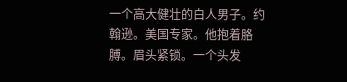一个高大健壮的白人男子。约翰逊。美国专家。他抱着胳膊。眉头紧锁。一个头发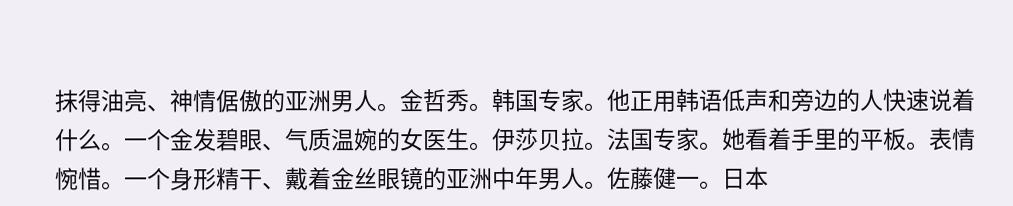抹得油亮、神情倨傲的亚洲男人。金哲秀。韩国专家。他正用韩语低声和旁边的人快速说着什么。一个金发碧眼、气质温婉的女医生。伊莎贝拉。法国专家。她看着手里的平板。表情惋惜。一个身形精干、戴着金丝眼镜的亚洲中年男人。佐藤健一。日本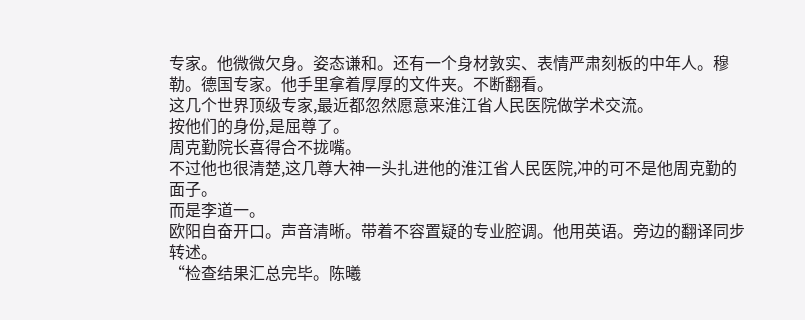专家。他微微欠身。姿态谦和。还有一个身材敦实、表情严肃刻板的中年人。穆勒。德国专家。他手里拿着厚厚的文件夹。不断翻看。
这几个世界顶级专家,最近都忽然愿意来淮江省人民医院做学术交流。
按他们的身份,是屈尊了。
周克勤院长喜得合不拢嘴。
不过他也很清楚,这几尊大神一头扎进他的淮江省人民医院,冲的可不是他周克勤的面子。
而是李道一。
欧阳自奋开口。声音清晰。带着不容置疑的专业腔调。他用英语。旁边的翻译同步转述。
“检查结果汇总完毕。陈曦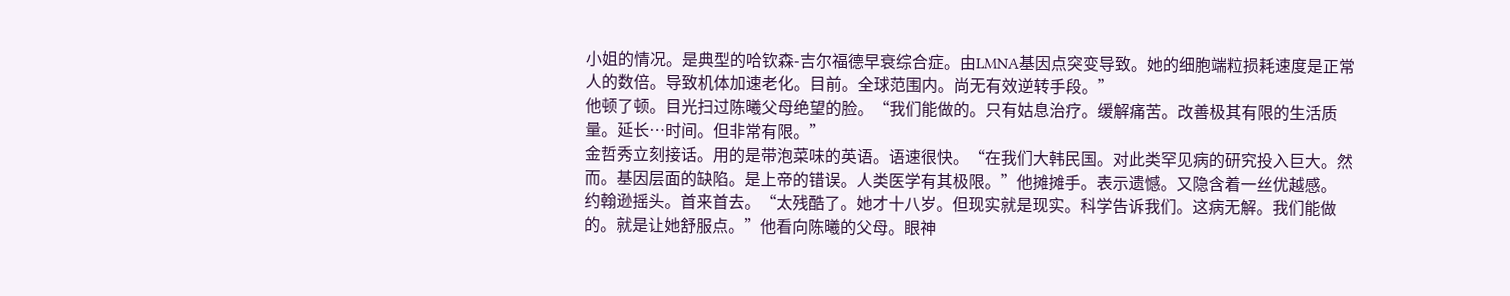小姐的情况。是典型的哈钦森-吉尔福德早衰综合症。由LMNA基因点突变导致。她的细胞端粒损耗速度是正常人的数倍。导致机体加速老化。目前。全球范围内。尚无有效逆转手段。”
他顿了顿。目光扫过陈曦父母绝望的脸。“我们能做的。只有姑息治疗。缓解痛苦。改善极其有限的生活质量。延长…时间。但非常有限。”
金哲秀立刻接话。用的是带泡菜味的英语。语速很快。“在我们大韩民国。对此类罕见病的研究投入巨大。然而。基因层面的缺陷。是上帝的错误。人类医学有其极限。”他摊摊手。表示遗憾。又隐含着一丝优越感。
约翰逊摇头。首来首去。“太残酷了。她才十八岁。但现实就是现实。科学告诉我们。这病无解。我们能做的。就是让她舒服点。”他看向陈曦的父母。眼神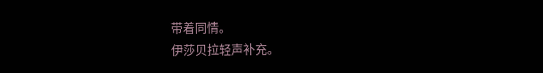带着同情。
伊莎贝拉轻声补充。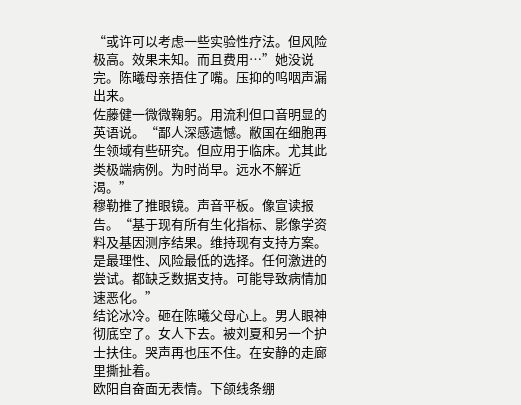“或许可以考虑一些实验性疗法。但风险极高。效果未知。而且费用…”她没说完。陈曦母亲捂住了嘴。压抑的呜咽声漏出来。
佐藤健一微微鞠躬。用流利但口音明显的英语说。“鄙人深感遗憾。敝国在细胞再生领域有些研究。但应用于临床。尤其此类极端病例。为时尚早。远水不解近渴。”
穆勒推了推眼镜。声音平板。像宣读报告。“基于现有所有生化指标、影像学资料及基因测序结果。维持现有支持方案。是最理性、风险最低的选择。任何激进的尝试。都缺乏数据支持。可能导致病情加速恶化。”
结论冰冷。砸在陈曦父母心上。男人眼神彻底空了。女人下去。被刘夏和另一个护士扶住。哭声再也压不住。在安静的走廊里撕扯着。
欧阳自奋面无表情。下颌线条绷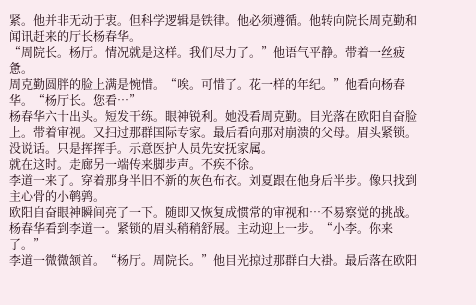紧。他并非无动于衷。但科学逻辑是铁律。他必须遵循。他转向院长周克勤和闻讯赶来的厅长杨春华。
“周院长。杨厅。情况就是这样。我们尽力了。”他语气平静。带着一丝疲惫。
周克勤圆胖的脸上满是惋惜。“唉。可惜了。花一样的年纪。”他看向杨春华。“杨厅长。您看…”
杨春华六十出头。短发干练。眼神锐利。她没看周克勤。目光落在欧阳自奋脸上。带着审视。又扫过那群国际专家。最后看向那对崩溃的父母。眉头紧锁。没说话。只是挥挥手。示意医护人员先安抚家属。
就在这时。走廊另一端传来脚步声。不疾不徐。
李道一来了。穿着那身半旧不新的灰色布衣。刘夏跟在他身后半步。像只找到主心骨的小鹌鹑。
欧阳自奋眼神瞬间亮了一下。随即又恢复成惯常的审视和…不易察觉的挑战。
杨春华看到李道一。紧锁的眉头稍稍舒展。主动迎上一步。“小李。你来了。”
李道一微微颔首。“杨厅。周院长。”他目光掠过那群白大褂。最后落在欧阳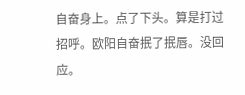自奋身上。点了下头。算是打过招呼。欧阳自奋抿了抿唇。没回应。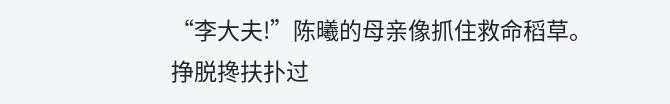“李大夫!”陈曦的母亲像抓住救命稻草。挣脱搀扶扑过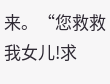来。“您救救我女儿!求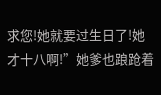求您!她就要过生日了!她才十八啊!”她爹也踉跄着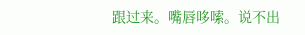跟过来。嘴唇哆嗦。说不出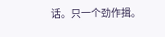话。只一个劲作揖。